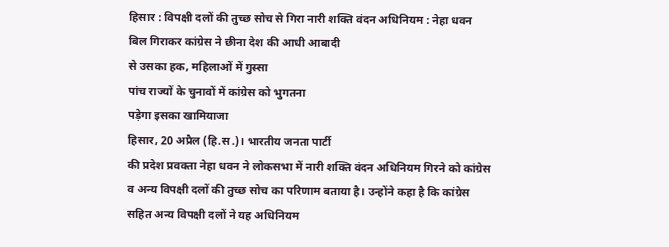हिसार : विपक्षी दलों की तुच्छ सोच से गिरा नारी शक्ति वंदन अधिनियम : नेहा धवन
बिल गिराकर कांग्रेस ने छीना देश की आधी आबादी
से उसका हक, महिलाओं में गुस्सा
पांच राज्यों के चुनावों में कांग्रेस को भुगतना
पड़ेगा इसका खामियाजा
हिसार, 20 अप्रैल (हि.स.)। भारतीय जनता पार्टी
की प्रदेश प्रवक्ता नेहा धवन ने लोकसभा में नारी शक्ति वंदन अधिनियम गिरने को कांग्रेस
व अन्य विपक्षी दलों की तुच्छ सोच का परिणाम बताया है। उन्होंने कहा है कि कांग्रेस
सहित अन्य विपक्षी दलों ने यह अधिनियम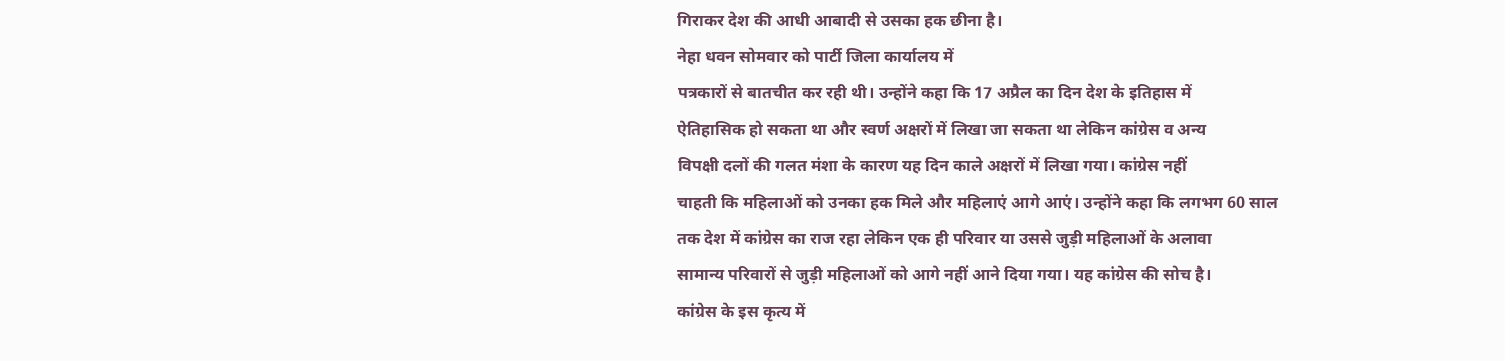गिराकर देश की आधी आबादी से उसका हक छीना है।
नेहा धवन सोमवार को पार्टी जिला कार्यालय में
पत्रकारों से बातचीत कर रही थी। उन्होंने कहा कि 17 अप्रैल का दिन देश के इतिहास में
ऐतिहासिक हो सकता था और स्वर्ण अक्षरों में लिखा जा सकता था लेकिन कांग्रेस व अन्य
विपक्षी दलों की गलत मंशा के कारण यह दिन काले अक्षरों में लिखा गया। कांग्रेस नहीं
चाहती कि महिलाओं को उनका हक मिले और महिलाएं आगे आएं। उन्होंने कहा कि लगभग 60 साल
तक देश में कांग्रेस का राज रहा लेकिन एक ही परिवार या उससे जुड़ी महिलाओं के अलावा
सामान्य परिवारों से जुड़ी महिलाओं को आगे नहीं आने दिया गया। यह कांग्रेस की सोच है।
कांग्रेस के इस कृत्य में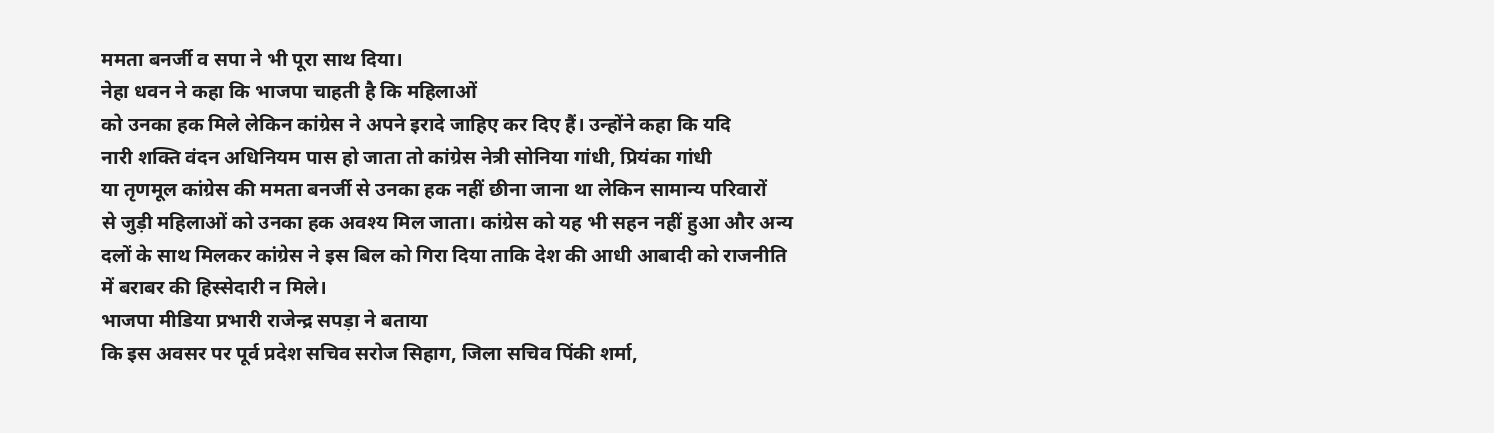ममता बनर्जी व सपा ने भी पूरा साथ दिया।
नेहा धवन ने कहा कि भाजपा चाहती है कि महिलाओं
को उनका हक मिले लेकिन कांग्रेस ने अपने इरादे जाहिए कर दिए हैं। उन्होंने कहा कि यदि
नारी शक्ति वंदन अधिनियम पास हो जाता तो कांग्रेस नेत्री सोनिया गांधी, प्रियंका गांधी
या तृणमूल कांग्रेस की ममता बनर्जी से उनका हक नहीं छीना जाना था लेकिन सामान्य परिवारों
से जुड़ी महिलाओं को उनका हक अवश्य मिल जाता। कांग्रेस को यह भी सहन नहीं हुआ और अन्य
दलों के साथ मिलकर कांग्रेस ने इस बिल को गिरा दिया ताकि देश की आधी आबादी को राजनीति
में बराबर की हिस्सेदारी न मिले।
भाजपा मीडिया प्रभारी राजेन्द्र सपड़ा ने बताया
कि इस अवसर पर पूर्व प्रदेश सचिव सरोज सिहाग, जिला सचिव पिंकी शर्मा,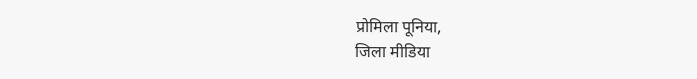प्रोमिला पूनिया,
जिला मीडिया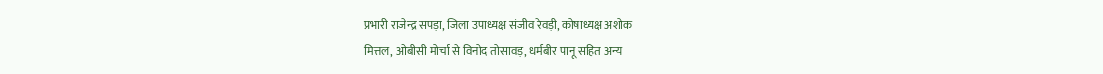प्रभारी राजेन्द्र सपड़ा, जिला उपाध्यक्ष संजीव रेवड़ी, कोषाध्यक्ष अशोक
मित्तल, ओबीसी मोर्चा से विनोद तोसावड़, धर्मबीर पानू सहित अन्य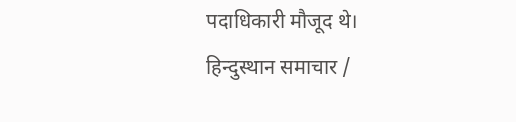पदाधिकारी मौजूद थे।
हिन्दुस्थान समाचार /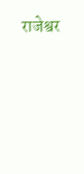राजेश्वर